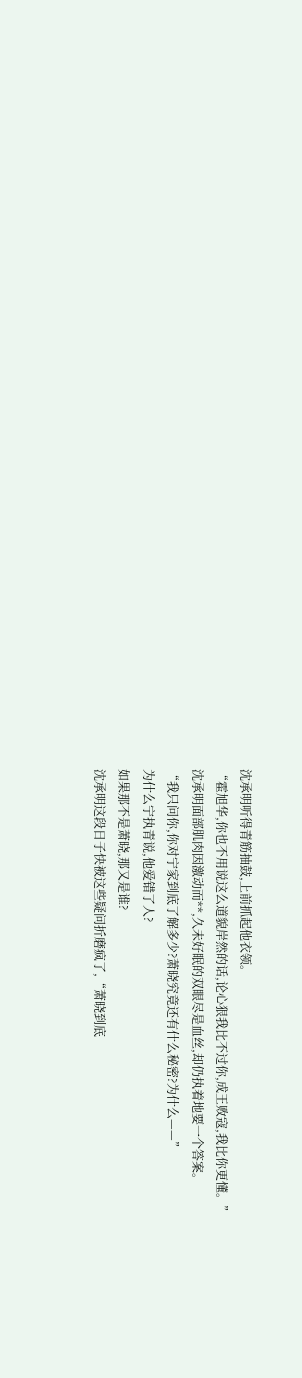沈承明听得青筋抽鼓,上前抓起他衣领。
“霍旭华,你也不用说这么道貌岸然的话,论心狠我比不过你,成王败寇,我比你更懂。”
沈承明面部肌肉因激动而**,久未好眠的双眼尽是血丝,却仍执着地要一个答案。
“我只问你,你对宁家到底了解多少?萧晓究竟还有什么秘密?为什么——”
为什么宁执青说,他爱错了人?
如果那不是萧晓,那又是谁?
沈承明这段日子快被这些疑问折磨疯了,“萧晓到底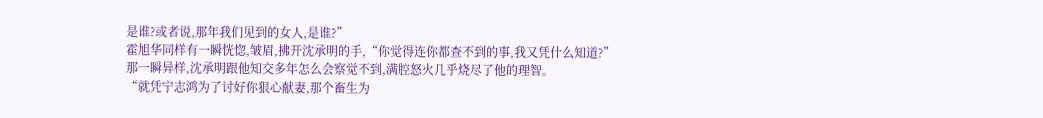是谁?或者说,那年我们见到的女人,是谁?”
霍旭华同样有一瞬恍惚,皱眉,拂开沈承明的手,“你觉得连你都查不到的事,我又凭什么知道?”
那一瞬异样,沈承明跟他知交多年怎么会察觉不到,满腔怒火几乎烧尽了他的理智。
“就凭宁志鸿为了讨好你狠心献妻,那个畜生为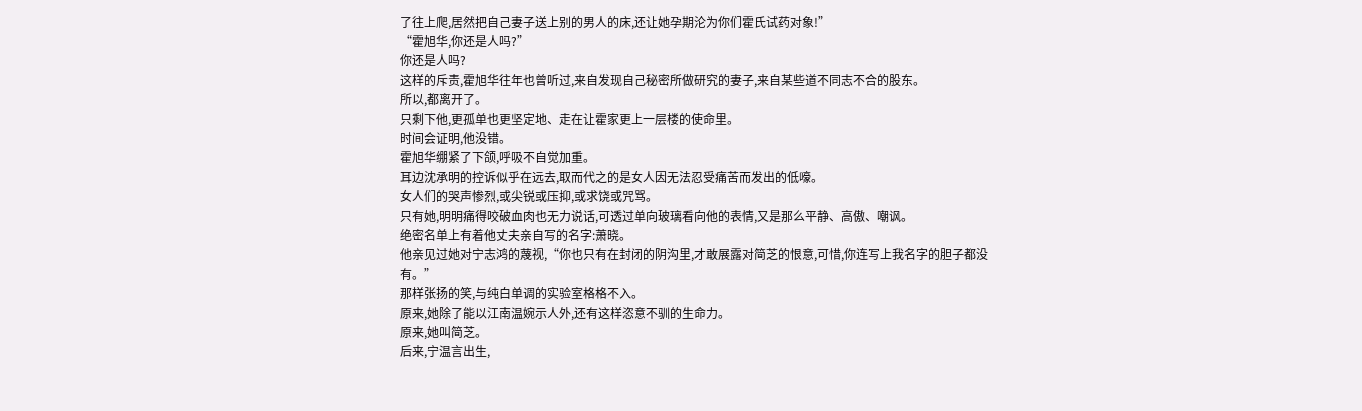了往上爬,居然把自己妻子送上别的男人的床,还让她孕期沦为你们霍氏试药对象!”
“霍旭华,你还是人吗?”
你还是人吗?
这样的斥责,霍旭华往年也曾听过,来自发现自己秘密所做研究的妻子,来自某些道不同志不合的股东。
所以,都离开了。
只剩下他,更孤单也更坚定地、走在让霍家更上一层楼的使命里。
时间会证明,他没错。
霍旭华绷紧了下颌,呼吸不自觉加重。
耳边沈承明的控诉似乎在远去,取而代之的是女人因无法忍受痛苦而发出的低嚎。
女人们的哭声惨烈,或尖锐或压抑,或求饶或咒骂。
只有她,明明痛得咬破血肉也无力说话,可透过单向玻璃看向他的表情,又是那么平静、高傲、嘲讽。
绝密名单上有着他丈夫亲自写的名字:萧晓。
他亲见过她对宁志鸿的蔑视,“你也只有在封闭的阴沟里,才敢展露对简芝的恨意,可惜,你连写上我名字的胆子都没有。”
那样张扬的笑,与纯白单调的实验室格格不入。
原来,她除了能以江南温婉示人外,还有这样恣意不驯的生命力。
原来,她叫简芝。
后来,宁温言出生,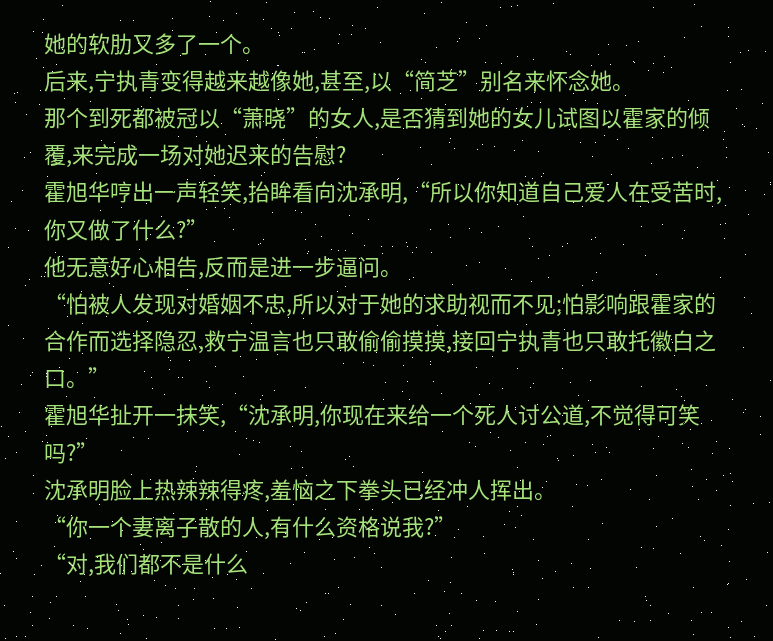她的软肋又多了一个。
后来,宁执青变得越来越像她,甚至,以“简芝”别名来怀念她。
那个到死都被冠以“萧晓”的女人,是否猜到她的女儿试图以霍家的倾覆,来完成一场对她迟来的告慰?
霍旭华哼出一声轻笑,抬眸看向沈承明,“所以你知道自己爱人在受苦时,你又做了什么?”
他无意好心相告,反而是进一步逼问。
“怕被人发现对婚姻不忠,所以对于她的求助视而不见;怕影响跟霍家的合作而选择隐忍,救宁温言也只敢偷偷摸摸,接回宁执青也只敢托徽白之口。”
霍旭华扯开一抹笑,“沈承明,你现在来给一个死人讨公道,不觉得可笑吗?”
沈承明脸上热辣辣得疼,羞恼之下拳头已经冲人挥出。
“你一个妻离子散的人,有什么资格说我?”
“对,我们都不是什么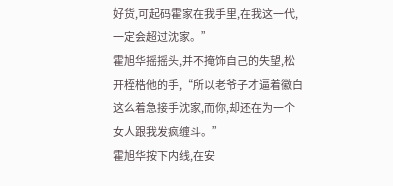好货,可起码霍家在我手里,在我这一代,一定会超过沈家。”
霍旭华摇摇头,并不掩饰自己的失望,松开桎梏他的手,“所以老爷子才逼着徽白这么着急接手沈家,而你,却还在为一个女人跟我发疯缠斗。”
霍旭华按下内线,在安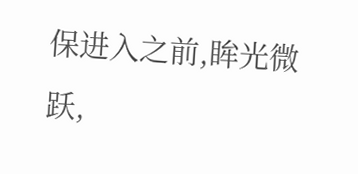保进入之前,眸光微跃,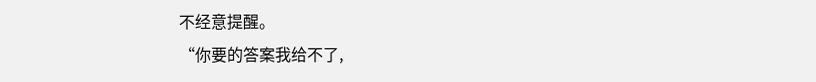不经意提醒。
“你要的答案我给不了,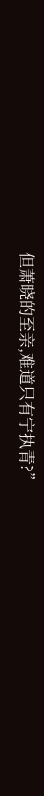但萧晓的至亲,难道只有宁执青?”